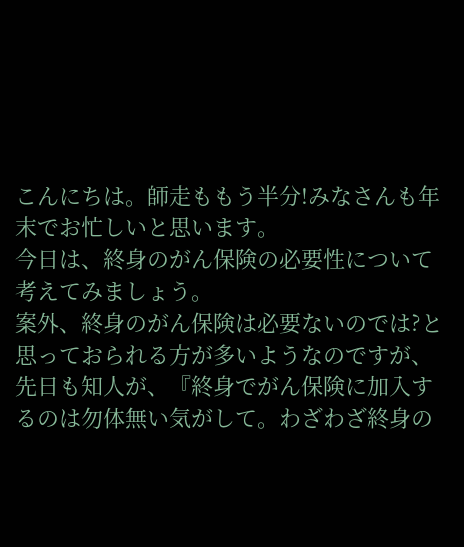こんにちは。師走ももう半分!みなさんも年末でお忙しいと思います。
今日は、終身のがん保険の必要性について考えてみましょう。
案外、終身のがん保険は必要ないのでは?と思っておられる方が多いようなのですが、先日も知人が、『終身でがん保険に加入するのは勿体無い気がして。わざわざ終身の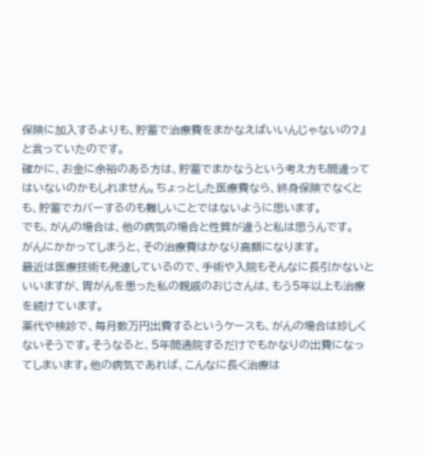保険に加入するよりも、貯蓄で治療費をまかなえばいいんじゃないの?』と言っていたのです。
確かに、お金に余裕のある方は、貯蓄でまかなうという考え方も間違ってはいないのかもしれません。ちょっとした医療費なら、終身保険でなくとも、貯蓄でカバーするのも難しいことではないように思います。
でも、がんの場合は、他の病気の場合と性質が違うと私は思うんです。
がんにかかってしまうと、その治療費はかなり高額になります。
最近は医療技術も発達しているので、手術や入院もそんなに長引かないといいますが、胃がんを患った私の親戚のおじさんは、もう5年以上も治療を続けています。
薬代や検診で、毎月数万円出費するというケースも、がんの場合は珍しくないそうです。そうなると、5年間通院するだけでもかなりの出費になってしまいます。他の病気であれば、こんなに長く治療は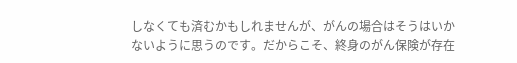しなくても済むかもしれませんが、がんの場合はそうはいかないように思うのです。だからこそ、終身のがん保険が存在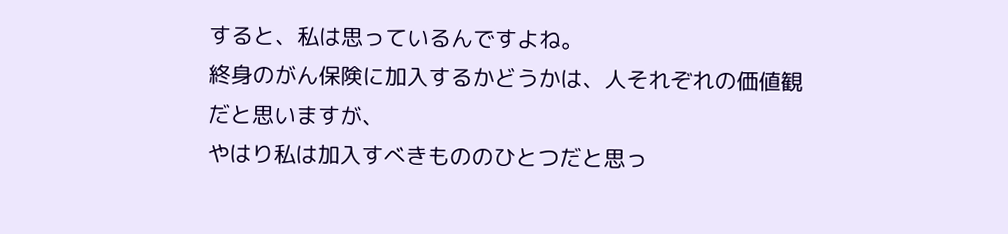すると、私は思っているんですよね。
終身のがん保険に加入するかどうかは、人それぞれの価値観だと思いますが、
やはり私は加入すべきもののひとつだと思っ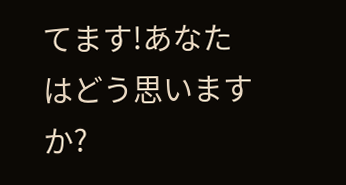てます!あなたはどう思いますか?